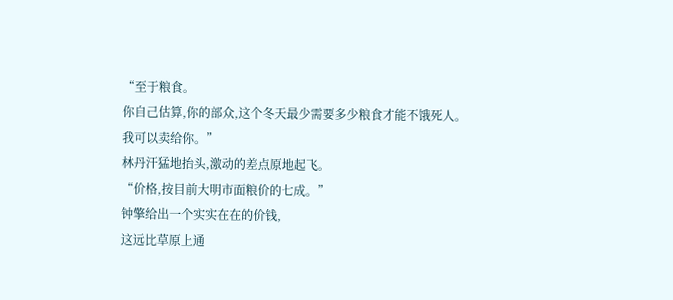“至于粮食。
你自己估算,你的部众,这个冬天最少需要多少粮食才能不饿死人。
我可以卖给你。”
林丹汗猛地抬头,激动的差点原地起飞。
“价格,按目前大明市面粮价的七成。”
钟擎给出一个实实在在的价钱,
这远比草原上通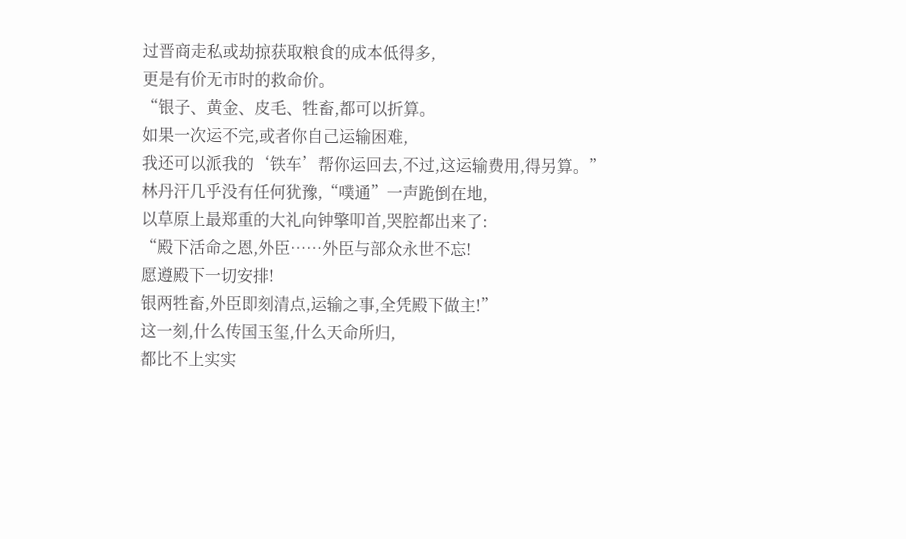过晋商走私或劫掠获取粮食的成本低得多,
更是有价无市时的救命价。
“银子、黄金、皮毛、牲畜,都可以折算。
如果一次运不完,或者你自己运输困难,
我还可以派我的‘铁车’帮你运回去,不过,这运输费用,得另算。”
林丹汗几乎没有任何犹豫,“噗通”一声跪倒在地,
以草原上最郑重的大礼向钟擎叩首,哭腔都出来了:
“殿下活命之恩,外臣……外臣与部众永世不忘!
愿遵殿下一切安排!
银两牲畜,外臣即刻清点,运输之事,全凭殿下做主!”
这一刻,什么传国玉玺,什么天命所归,
都比不上实实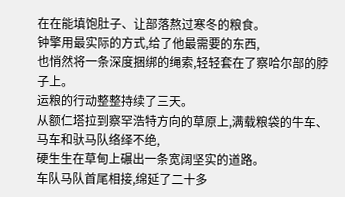在在能填饱肚子、让部落熬过寒冬的粮食。
钟擎用最实际的方式,给了他最需要的东西,
也悄然将一条深度捆绑的绳索,轻轻套在了察哈尔部的脖子上。
运粮的行动整整持续了三天。
从额仁塔拉到察罕浩特方向的草原上,满载粮袋的牛车、马车和驮马队络绎不绝,
硬生生在草甸上碾出一条宽阔坚实的道路。
车队马队首尾相接,绵延了二十多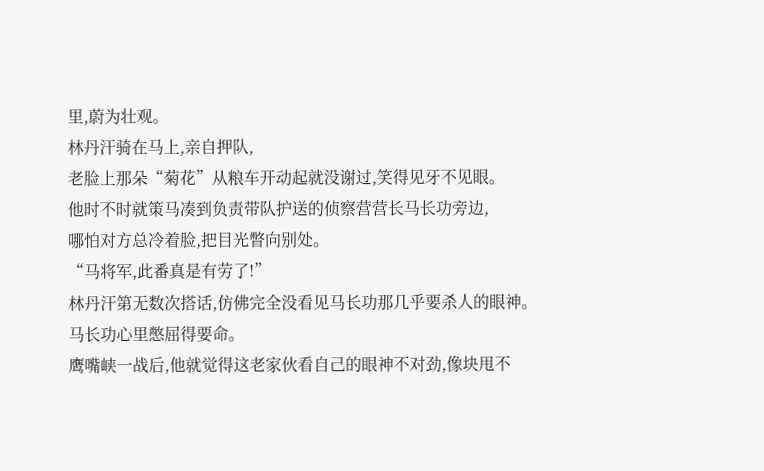里,蔚为壮观。
林丹汗骑在马上,亲自押队,
老脸上那朵“菊花”从粮车开动起就没谢过,笑得见牙不见眼。
他时不时就策马凑到负责带队护送的侦察营营长马长功旁边,
哪怕对方总冷着脸,把目光瞥向别处。
“马将军,此番真是有劳了!”
林丹汗第无数次搭话,仿佛完全没看见马长功那几乎要杀人的眼神。
马长功心里憋屈得要命。
鹰嘴峡一战后,他就觉得这老家伙看自己的眼神不对劲,像块甩不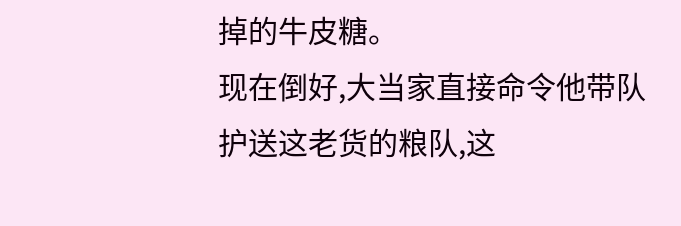掉的牛皮糖。
现在倒好,大当家直接命令他带队护送这老货的粮队,这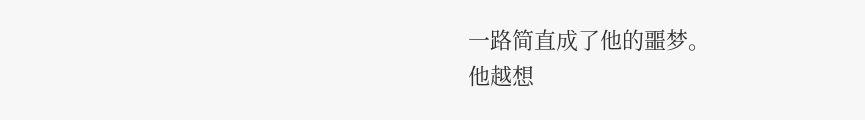一路简直成了他的噩梦。
他越想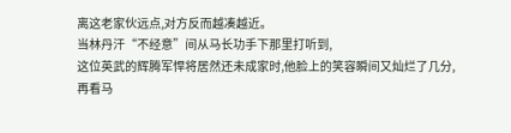离这老家伙远点,对方反而越凑越近。
当林丹汗“不经意”间从马长功手下那里打听到,
这位英武的辉腾军悍将居然还未成家时,他脸上的笑容瞬间又灿烂了几分,
再看马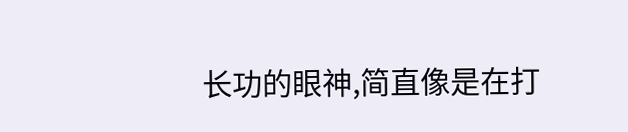长功的眼神,简直像是在打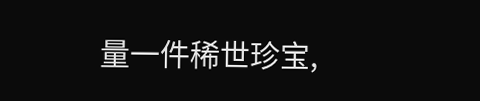量一件稀世珍宝,